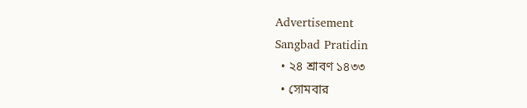Advertisement
Sangbad Pratidin
  • ২৪ শ্রাবণ ১৪৩৩
  • সোমবার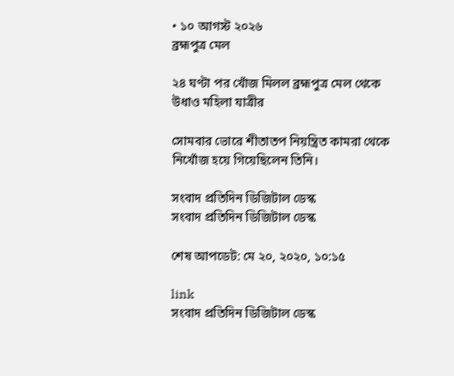• ১০ আগস্ট ২০২৬
ব্রহ্মপুত্র মেল

২৪ ঘণ্টা পর খোঁজ মিলল ব্রহ্মপুত্র মেল থেকে উধাও মহিলা যাত্রীর

সোমবার ভোরে শীতাতপ নিয়ন্ত্রিত কামরা থেকে নিখোঁজ হয়ে গিয়েছিলেন তিনি।

সংবাদ প্রতিদিন ডিজিটাল ডেস্ক
সংবাদ প্রতিদিন ডিজিটাল ডেস্ক

শেষ আপডেট: মে ২০, ২০২০, ১০:১৫

link
সংবাদ প্রতিদিন ডিজিটাল ডেস্ক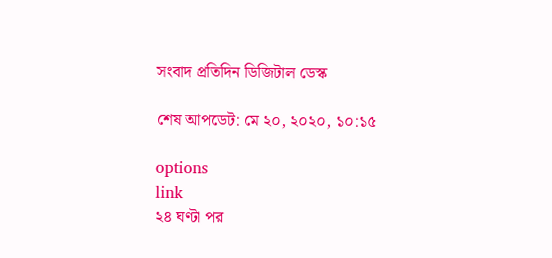সংবাদ প্রতিদিন ডিজিটাল ডেস্ক

শেষ আপডেট: মে ২০, ২০২০, ১০:১৫

options
link
২৪ ঘণ্টা পর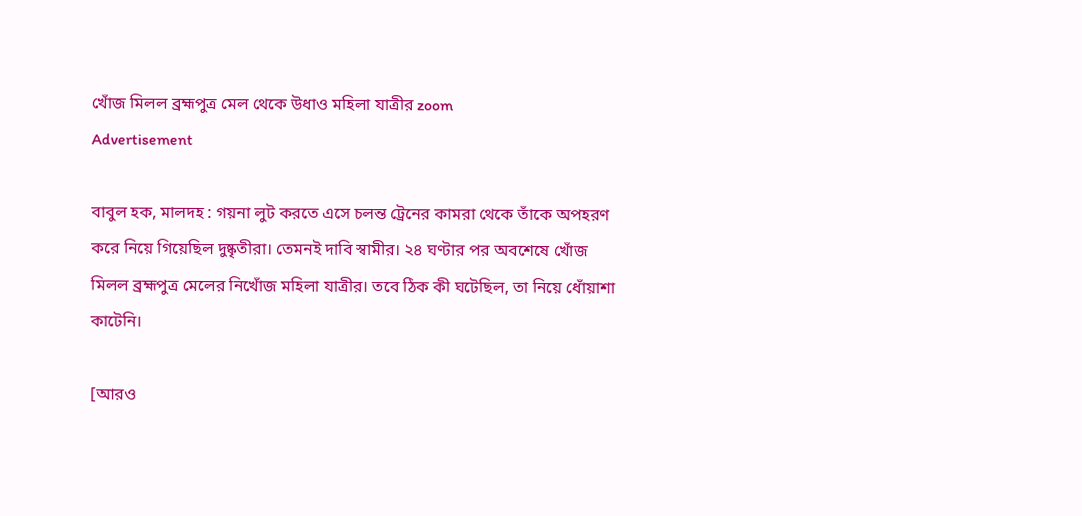খোঁজ মিলল ব্রহ্মপুত্র মেল থেকে উধাও মহিলা যাত্রীর zoom
Advertisement

বাবুল হক, মালদহ : গয়না লুট করতে এসে চলন্ত ট্রেনের কামরা থেকে তাঁকে অপহরণ করে নিয়ে গিয়েছিল দুষ্কৃতীরা। তেমনই দাবি স্বামীর। ২৪ ঘণ্টার পর অবশেষে খোঁজ মিলল ব্রহ্মপুত্র মেলের নিখোঁজ মহিলা যাত্রীর। তবে ঠিক কী ঘটেছিল, তা নিয়ে ধোঁয়াশা কাটেনি।

[আরও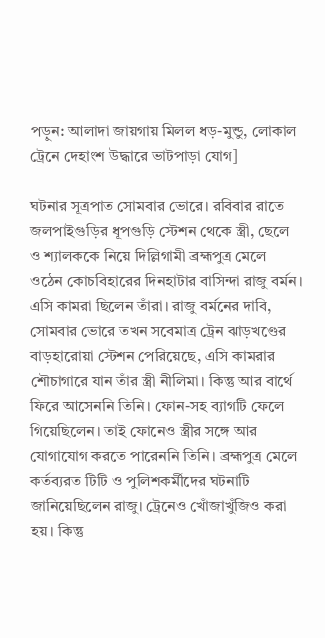পড়ুন: আলাদা জায়গায় মিলল ধড়-মুন্ডু, লোকাল ট্রেনে দেহাংশ উদ্ধারে ভাটপাড়া যোগ]

ঘটনার সূত্রপাত সোমবার ভোরে। রবিবার রাতে জলপাইগুড়ির ধূপগুড়ি স্টেশন থেকে স্ত্রী, ছেলে ও শ্যালককে নিয়ে দিল্লিগামী ব্রহ্মপুত্র মেলে ওঠেন কোচবিহারের দিনহাটার বাসিন্দা রাজু বর্মন। এসি কামরা ছিলেন তাঁরা। রাজু বর্মনের দাবি, সোমবার ভোরে তখন সবেমাত্র ট্রেন ঝাড়খণ্ডের বাড়হারোয়া স্টেশন পেরিয়েছে, এসি কামরার শৌচাগারে যান তাঁর স্ত্রী নীলিমা। কিন্তু আর বার্থে ফিরে আসেননি তিনি। ফোন-সহ ব্যাগটি ফেলে গিয়েছিলেন। তাই ফোনেও স্ত্রীর সঙ্গে আর যোগাযোগ করতে পারেননি তিনি। ব্রহ্মপুত্র মেলে কর্তব্যরত টিটি ও পুলিশকর্মীদের ঘটনাটি জানিয়েছিলেন রাজু। ট্রেনেও খোঁজাখুঁজিও করা হয়। কিন্তু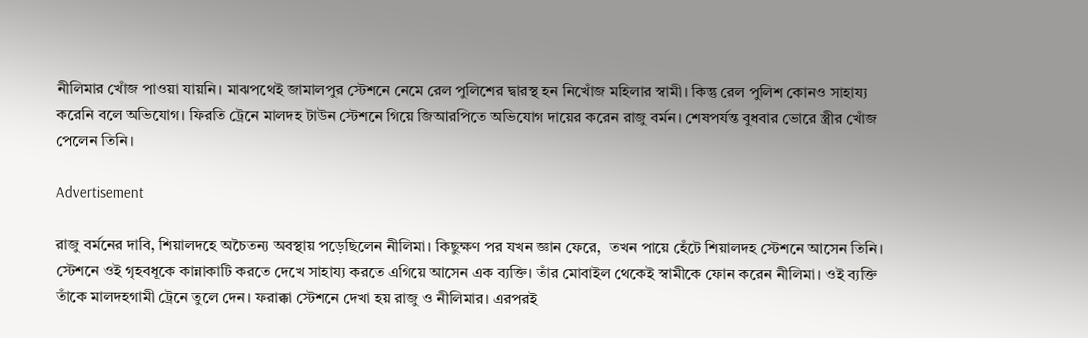নীলিমার খোঁজ পাওয়া যায়নি। মাঝপথেই জামালপুর স্টেশনে নেমে রেল পুলিশের দ্বারস্থ হন নিখোঁজ মহিলার স্বামী। কিন্তু রেল পুলিশ কোনও সাহায্য করেনি বলে অভিযোগ। ফিরতি ট্রেনে মালদহ টাউন স্টেশনে গিয়ে জিআরপিতে অভিযোগ দায়ের করেন রাজু বর্মন। শেষপর্যন্ত বুধবার ভোরে স্ত্রীর খোঁজ পেলেন তিনি।

Advertisement

রাজু বর্মনের দাবি, শিয়ালদহে অচৈতন্য অবস্থায় পড়েছিলেন নীলিমা। কিছুক্ষণ পর যখন জ্ঞান ফেরে,  তখন পায়ে হেঁটে শিয়ালদহ স্টেশনে আসেন তিনি। স্টেশনে ওই গৃহবধূকে কান্নাকাটি করতে দেখে সাহায্য করতে এগিয়ে আসেন এক ব্যক্তি। তাঁর মোবাইল থেকেই স্বামীকে ফোন করেন নীলিমা। ওই ব্যক্তি তাঁকে মালদহগামী ট্রেনে তুলে দেন। ফরাক্কা স্টেশনে দেখা হয় রাজু ও নীলিমার। এরপরই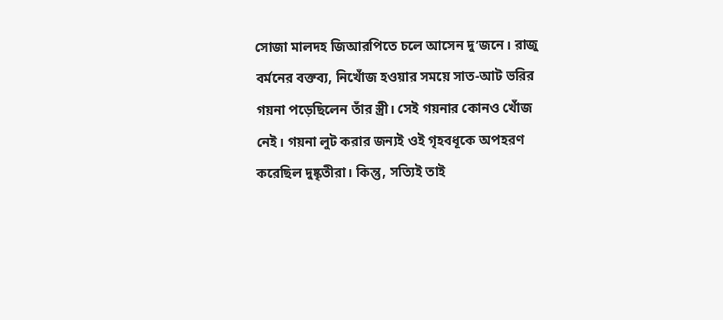সোজা মালদহ জিআরপিতে চলে আসেন দু’জনে। রাজু বর্মনের বক্তব্য, নিখোঁজ হওয়ার সময়ে সাত-আট ভরির গয়না পড়েছিলেন তাঁর স্ত্রী। সেই গয়নার কোনও খোঁজ নেই। গয়না লুট করার জন্যই ওই গৃহবধূকে অপহরণ করেছিল দুষ্কৃতীরা। কিন্তু, সত্যিই তাই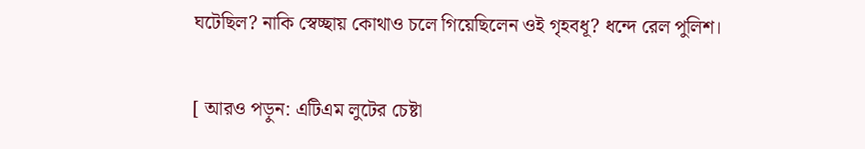ঘটেছিল? নাকি স্বেচ্ছায় কোথাও চলে গিয়েছিলেন ওই গৃহবধূ? ধন্দে রেল পুলিশ।

[ আরও পড়ুন: এটিএম লুটের চেষ্টা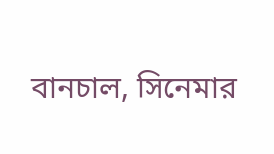বানচাল, সিনেমার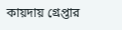কায়দায় গ্রেপ্তার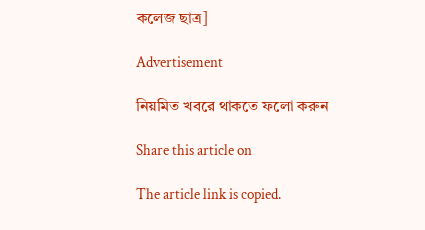কলেজ ছাত্র]

Advertisement

নিয়মিত খবরে থাকতে ফলো করুন

Share this article on

The article link is copied.